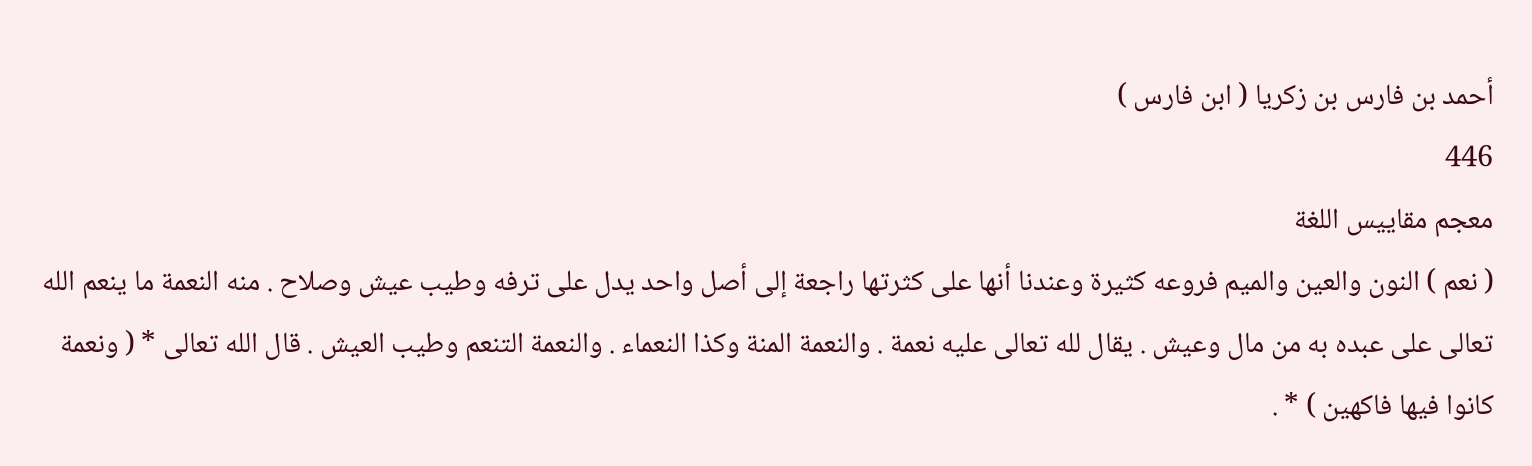أحمد بن فارس بن زكريا ( ابن فارس )
446
معجم مقاييس اللغة
( نعم ) النون والعين والميم فروعه كثيرة وعندنا أنها على كثرتها راجعة إلى أصل واحد يدل على ترفه وطيب عيش وصلاح . منه النعمة ما ينعم الله تعالى على عبده به من مال وعيش . يقال لله تعالى عليه نعمة . والنعمة المنة وكذا النعماء . والنعمة التنعم وطيب العيش . قال الله تعالى * ( ونعمة كانوا فيها فاكهين ) * .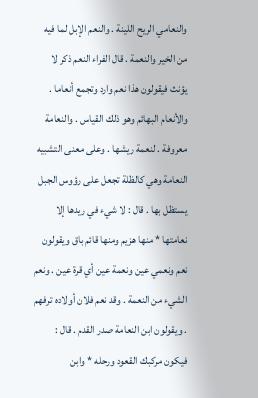والنعامي الريح اللينة . والنعم الإبل لما فيه من الخير والنعمة . قال الفراء النعم ذكر لا يؤنث فيقولون هذا نعم وارد وتجمع أنعاما . والأنعام البهائم وهو ذلك القياس . والنعامة معروفة . لنعمة ريشها . وعلى معنى التشبيه النعامة وهي كالظلة تجعل على رؤوس الجبل يستظل بها . قال : لا شيء في ريدها إلا نعامتها * منها هزيم ومنها قائم باق ويقولون نعم ونعمي عين ونعمة عين أي قرة عين . ونعم الشيء من النعمة . وقد نعم فلان أولاده ترفهم . ويقولون ابن النعامة صدر القدم . قال : فيكون مركبك القعود ورحله * وابن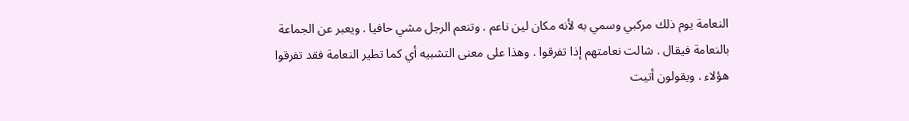النعامة يوم ذلك مركبي وسمي به لأنه مكان لين ناعم . وتنعم الرجل مشي حافيا . ويعبر عن الجماعة بالنعامة فيقال . شالت نعامتهم إذا تفرقوا . وهذا على معنى التشبيه أي كما تطير النعامة فقد تفرقوا هؤلاء . ويقولون أتيت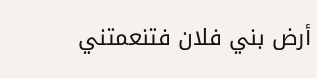أرض بني فلان فتنعمتني